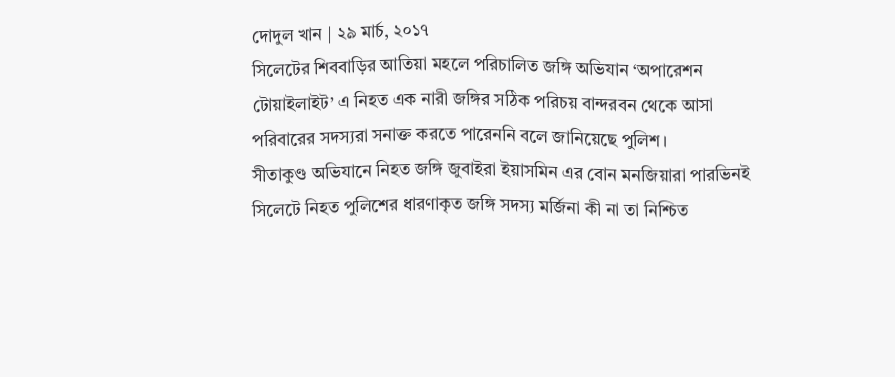দোদুল খান | ২৯ মার্চ, ২০১৭
সিলেটের শিববাড়ির আতিয়া মহলে পরিচালিত জঙ্গি অভিযান ‘অপারেশন টোয়াইলাইট’ এ নিহত এক নারী জঙ্গির সঠিক পরিচয় বান্দরবন থেকে আসা পরিবারের সদস্যরা সনাক্ত করতে পারেননি বলে জানিয়েছে পুলিশ।
সীতাকুণ্ড অভিযানে নিহত জঙ্গি জুবাইরা ইয়াসমিন এর বোন মনজিয়ারা পারভিনই সিলেটে নিহত পুলিশের ধারণাকৃত জঙ্গি সদস্য মর্জিনা কী না তা নিশ্চিত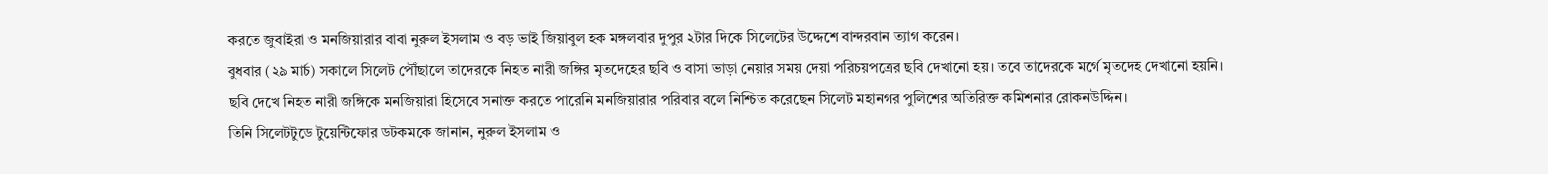করতে জুবাইরা ও মনজিয়ারার বাবা নুরুল ইসলাম ও বড় ভাই জিয়াবুল হক মঙ্গলবার দুপুর ২টার দিকে সিলেটের উদ্দেশে বান্দরবান ত্যাগ করেন।
বুধবার (২৯ মার্চ) সকালে সিলেট পৌঁছালে তাদেরকে নিহত নারী জঙ্গির মৃতদেহের ছবি ও বাসা ভাড়া নেয়ার সময় দেয়া পরিচয়পত্রের ছবি দেখানো হয়। তবে তাদেরকে মর্গে মৃতদেহ দেখানো হয়নি।
ছবি দেখে নিহত নারী জঙ্গিকে মনজিয়ারা হিসেবে সনাক্ত করতে পারেনি মনজিয়ারার পরিবার বলে নিশ্চিত করেছেন সিলেট মহানগর পুলিশের অতিরিক্ত কমিশনার রোকনউদ্দিন।
তিনি সিলেটটুডে টুয়েন্টিফোর ডটকমকে জানান, নুরুল ইসলাম ও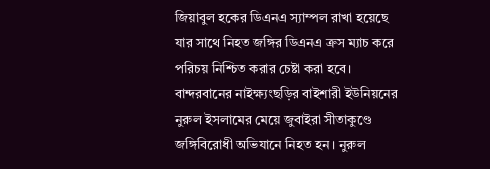জিয়াবুল হকের ডিএনএ স্যাম্পল রাখা হয়েছে যার সাথে নিহত জঙ্গির ডিএনএ ক্রস ম্যাচ করে পরিচয় নিশ্চিত করার চেষ্টা করা হবে।
বান্দরবানের নাইক্ষ্যংছড়ির বাইশারী ইউনিয়নের নুরুল ইসলামের মেয়ে জুবাইরা সীতাকুণ্ডে জঙ্গিবিরোধী অভিযানে নিহত হন। নুরুল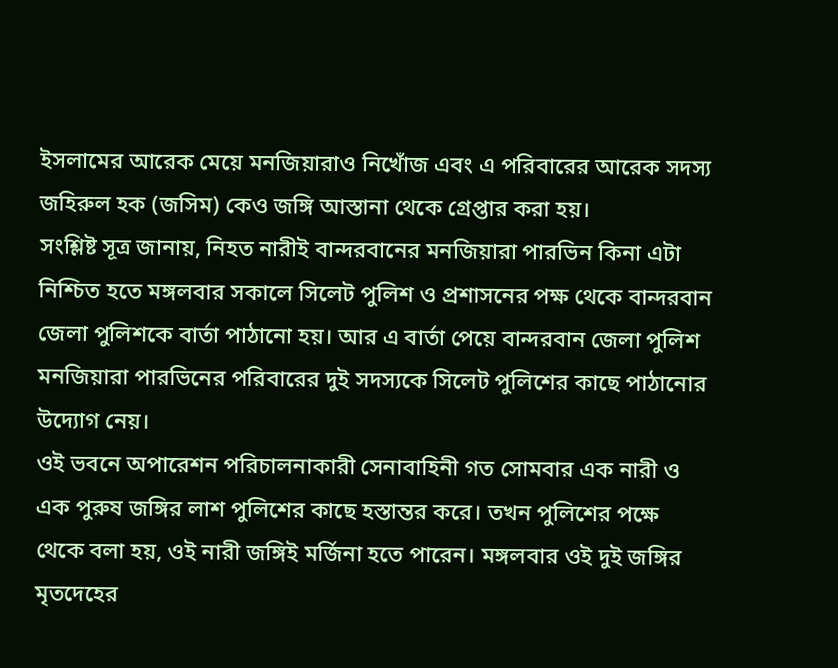ইসলামের আরেক মেয়ে মনজিয়ারাও নিখোঁজ এবং এ পরিবারের আরেক সদস্য জহিরুল হক (জসিম) কেও জঙ্গি আস্তানা থেকে গ্রেপ্তার করা হয়।
সংশ্লিষ্ট সূত্র জানায়, নিহত নারীই বান্দরবানের মনজিয়ারা পারভিন কিনা এটা নিশ্চিত হতে মঙ্গলবার সকালে সিলেট পুলিশ ও প্রশাসনের পক্ষ থেকে বান্দরবান জেলা পুলিশকে বার্তা পাঠানো হয়। আর এ বার্তা পেয়ে বান্দরবান জেলা পুলিশ মনজিয়ারা পারভিনের পরিবারের দুই সদস্যকে সিলেট পুলিশের কাছে পাঠানোর উদ্যোগ নেয়।
ওই ভবনে অপারেশন পরিচালনাকারী সেনাবাহিনী গত সোমবার এক নারী ও এক পুরুষ জঙ্গির লাশ পুলিশের কাছে হস্তান্তর করে। তখন পুলিশের পক্ষে থেকে বলা হয়, ওই নারী জঙ্গিই মর্জিনা হতে পারেন। মঙ্গলবার ওই দুই জঙ্গির মৃতদেহের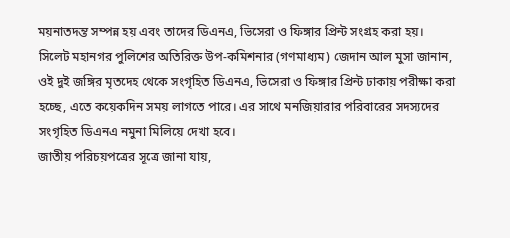ময়নাতদন্ত সম্পন্ন হয় এবং তাদের ডিএনএ, ভিসেরা ও ফিঙ্গার প্রিন্ট সংগ্রহ করা হয়।
সিলেট মহানগর পুলিশের অতিরিক্ত উপ-কমিশনার (গণমাধ্যম) জেদান আল মুসা জানান, ওই দুই জঙ্গির মৃতদেহ থেকে সংগৃহিত ডিএনএ, ভিসেরা ও ফিঙ্গার প্রিন্ট ঢাকায় পরীক্ষা করা হচ্ছে, এতে কয়েকদিন সময় লাগতে পারে। এর সাথে মনজিয়ারার পরিবারের সদস্যদের সংগৃহিত ডিএনএ নমুনা মিলিয়ে দেখা হবে।
জাতীয় পরিচয়পত্রের সূত্রে জানা যায়,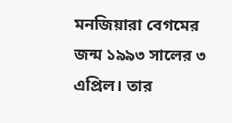মনজিয়ারা বেগমের জন্ম ১৯৯৩ সালের ৩ এপ্রিল। তার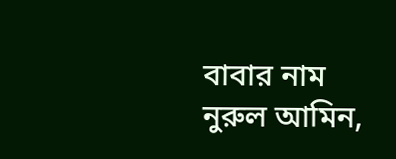বাবার নাম নুরুল আমিন,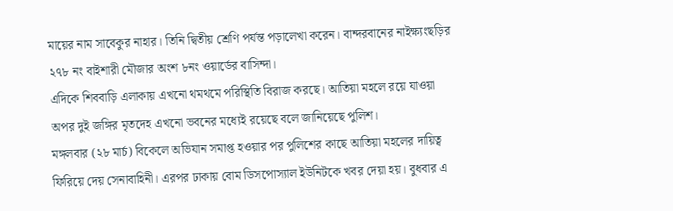মায়ের নাম সাবেকুর নাহার। তিনি দ্বিতীয় শ্রেণি পর্যন্ত পড়ালেখা করেন। বান্দরবানের নাইক্ষ্যংছড়ির ২৭৮ নং বাইশারী মৌজার অংশ ৮নং ওয়ার্ডের বাসিন্দা।
এদিকে শিববাড়ি এলাকায় এখনো থমথমে পরিস্থিতি বিরাজ করছে। আতিয়া মহলে রয়ে যাওয়া অপর দুই জঙ্গির মৃতদেহ এখনো ভবনের মধ্যেই রয়েছে বলে জানিয়েছে পুলিশ।
মঙ্গলবার (২৮ মার্চ) বিকেলে অভিযান সমাপ্ত হওয়ার পর পুলিশের কাছে আতিয়া মহলের দায়িত্ব ফিরিয়ে দেয় সেনাবাহিনী। এরপর ঢাকায় বোম ডিসপোস্যাল ইউনিটকে খবর দেয়া হয়। বুধবার এ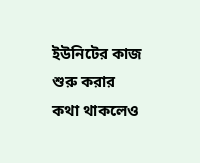ইউনিটের কাজ শুরু করার কথা থাকলেও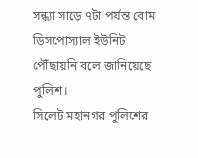সন্ধ্যা সাড়ে ৭টা পর্যন্ত বোম ডিসপোস্যাল ইউনিট পৌঁছায়নি বলে জানিয়েছে পুলিশ।
সিলেট মহানগর পুলিশের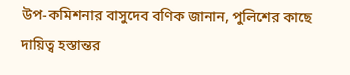উপ-কমিশনার বাসুদেব বণিক জানান, পুলিশের কাছে দায়িত্ব হস্তান্তর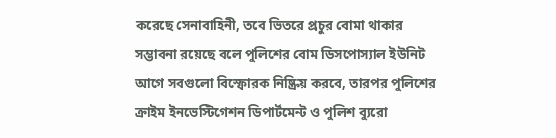করেছে সেনাবাহিনী, তবে ভিতরে প্রচুর বোমা থাকার সম্ভাবনা রয়েছে বলে পুলিশের বোম ডিসপোস্যাল ইউনিট আগে সবগুলো বিস্ফোরক নিষ্ক্রিয় করবে, তারপর পুলিশের ক্রাইম ইনভেস্টিগেশন ডিপার্টমেন্ট ও পুলিশ ব্যুরো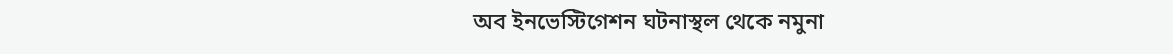অব ইনভেস্টিগেশন ঘটনাস্থল থেকে নমুনা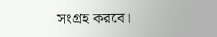সংগ্রহ করবে।